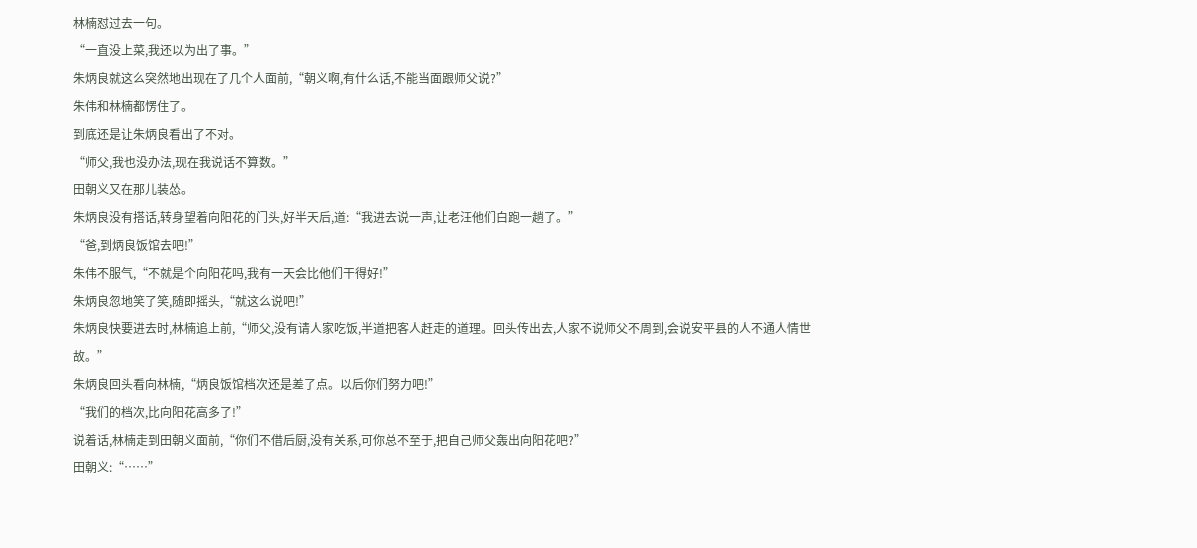林楠怼过去一句。
“一直没上菜,我还以为出了事。”
朱炳良就这么突然地出现在了几个人面前,“朝义啊,有什么话,不能当面跟师父说?”
朱伟和林楠都愣住了。
到底还是让朱炳良看出了不对。
“师父,我也没办法,现在我说话不算数。”
田朝义又在那儿装怂。
朱炳良没有搭话,转身望着向阳花的门头,好半天后,道:“我进去说一声,让老汪他们白跑一趟了。”
“爸,到炳良饭馆去吧!”
朱伟不服气,“不就是个向阳花吗,我有一天会比他们干得好!”
朱炳良忽地笑了笑,随即摇头,“就这么说吧!”
朱炳良快要进去时,林楠追上前,“师父,没有请人家吃饭,半道把客人赶走的道理。回头传出去,人家不说师父不周到,会说安平县的人不通人情世故。”
朱炳良回头看向林楠,“炳良饭馆档次还是差了点。以后你们努力吧!”
“我们的档次,比向阳花高多了!”
说着话,林楠走到田朝义面前,“你们不借后厨,没有关系,可你总不至于,把自己师父轰出向阳花吧?”
田朝义:“……”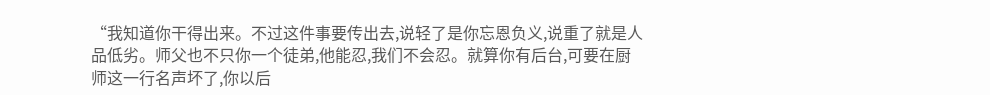“我知道你干得出来。不过这件事要传出去,说轻了是你忘恩负义,说重了就是人品低劣。师父也不只你一个徒弟,他能忍,我们不会忍。就算你有后台,可要在厨师这一行名声坏了,你以后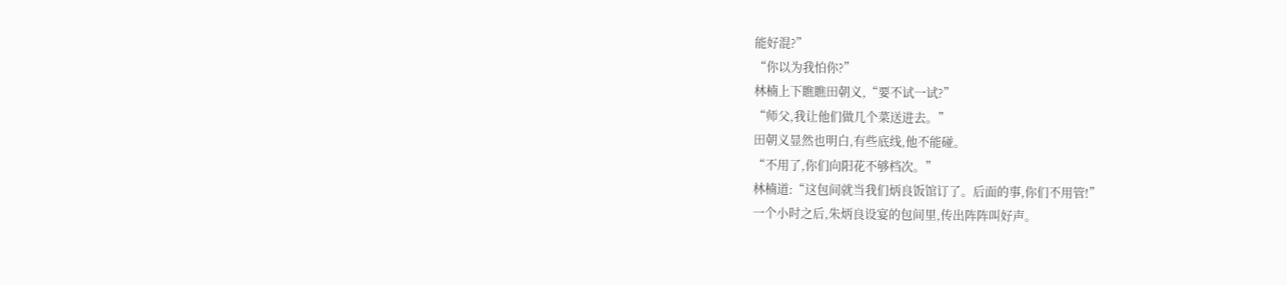能好混?”
“你以为我怕你?”
林楠上下瞧瞧田朝义,“要不试一试?”
“师父,我让他们做几个菜送进去。”
田朝义显然也明白,有些底线,他不能碰。
“不用了,你们向阳花不够档次。”
林楠道:“这包间就当我们炳良饭馆订了。后面的事,你们不用管!”
一个小时之后,朱炳良设宴的包间里,传出阵阵叫好声。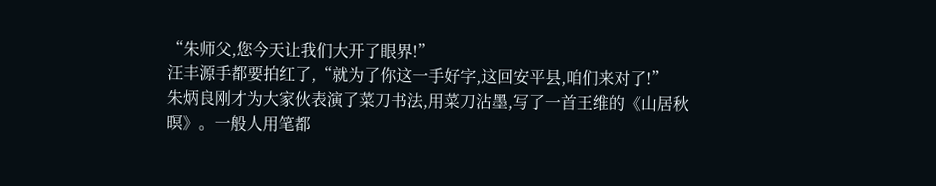“朱师父,您今天让我们大开了眼界!”
汪丰源手都要拍红了,“就为了你这一手好字,这回安平县,咱们来对了!”
朱炳良刚才为大家伙表演了菜刀书法,用菜刀沾墨,写了一首王维的《山居秋暝》。一般人用笔都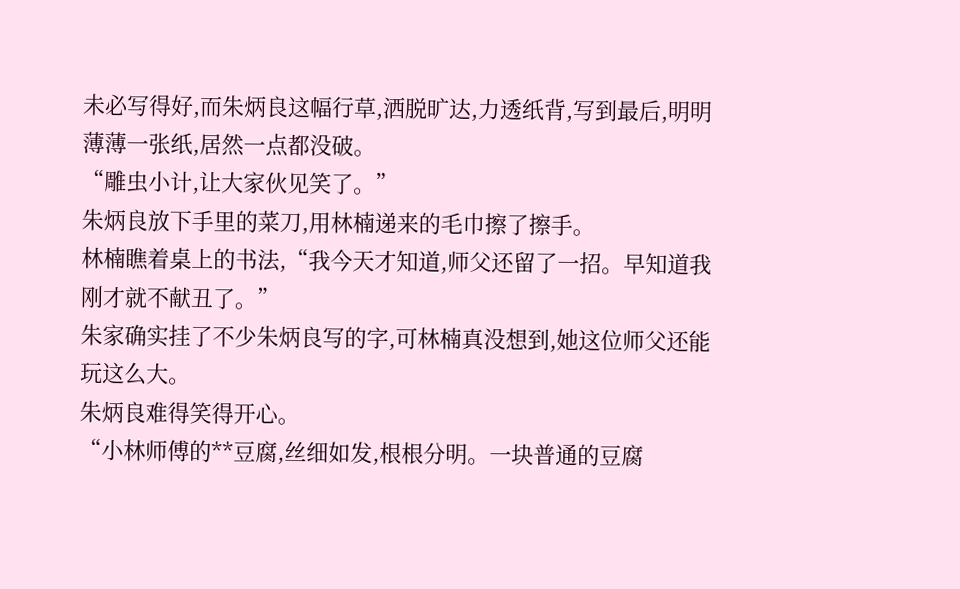未必写得好,而朱炳良这幅行草,洒脱旷达,力透纸背,写到最后,明明薄薄一张纸,居然一点都没破。
“雕虫小计,让大家伙见笑了。”
朱炳良放下手里的菜刀,用林楠递来的毛巾擦了擦手。
林楠瞧着桌上的书法,“我今天才知道,师父还留了一招。早知道我刚才就不献丑了。”
朱家确实挂了不少朱炳良写的字,可林楠真没想到,她这位师父还能玩这么大。
朱炳良难得笑得开心。
“小林师傅的**豆腐,丝细如发,根根分明。一块普通的豆腐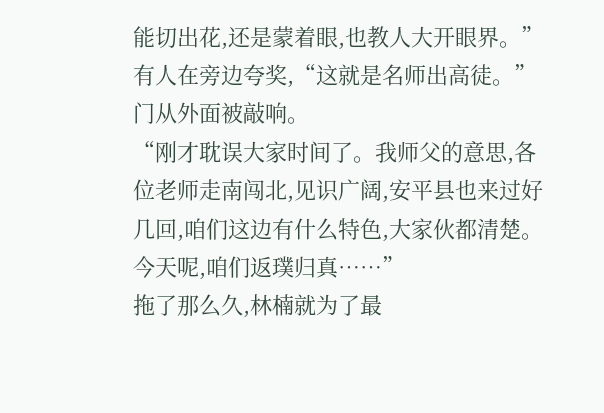能切出花,还是蒙着眼,也教人大开眼界。”
有人在旁边夸奖,“这就是名师出高徒。”
门从外面被敲响。
“刚才耽误大家时间了。我师父的意思,各位老师走南闯北,见识广阔,安平县也来过好几回,咱们这边有什么特色,大家伙都清楚。今天呢,咱们返璞归真……”
拖了那么久,林楠就为了最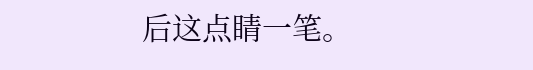后这点睛一笔。